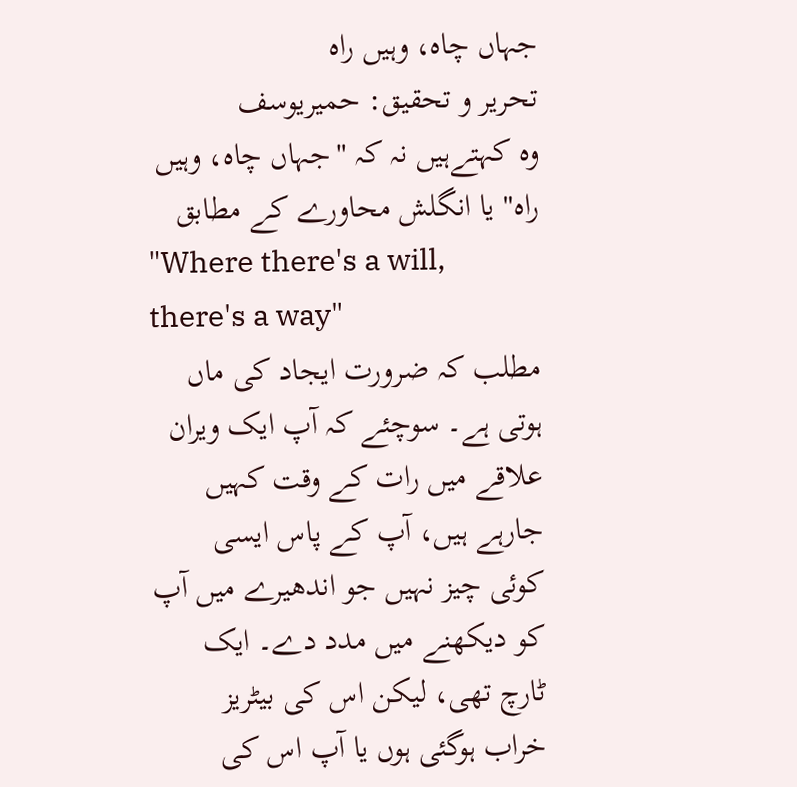جہاں چاہ، وہیں راہ
تحریر و تحقیق: حمیریوسف
وہ کہتےہیں نہ کہ "جہاں چاہ، وہیں راہ" یا انگلش محاورے کے مطابق
"Where there's a will, there's a way"
مطلب کہ ضرورت ایجاد کی ماں ہوتی ہے۔ سوچئے کہ آپ ایک ویران علاقے میں رات کے وقت کہیں جارہے ہیں، آپ کے پاس ایسی کوئی چیز نہیں جو اندھیرے میں آپ کو دیکھنے میں مدد دے۔ ایک ٹارچ تھی، لیکن اس کی بیٹریز خراب ہوگئی ہوں یا آپ اس کی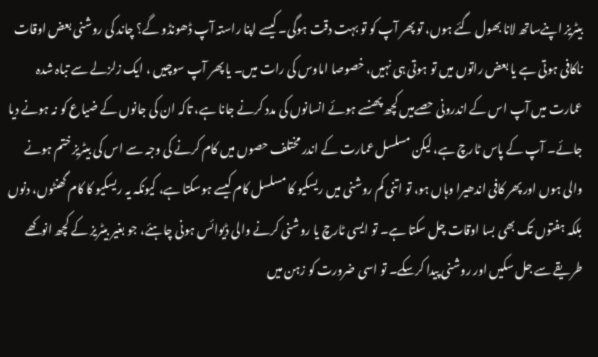بیٹریز اپنےساتھ لانا بھول گئے ہوں، تو پھر آپ کو تو بہت دقت ہوگی۔ کیسے اپنا راستہ آپ ڈھونڈو گے؟ چاند کی روشنی بعض اوقات ناکافی ہوتی ہے یا بعض راتوں میں تو ہوتی ہی نہیں، خصوصا اماوس کی رات میں۔ یا پھر آپ سوچیں ، ایک زلزلے سے تباہ شدہ عمارت میں آپ اس کے اندرونی حصےمیں کچھ پھنسے ہوئے انسانوں کی مدد کرنے جانا ہے، تاکہ ان کی جانوں کے ضیاع کو نہ ہونے دیا جائے۔ آپ کے پاس ٹارچ ہے، لیکن مسلسل عمارت کے اندر مختلف حصوں میں کام کرنے کی وجہ سے اس کی بیٹریز ختم ہونے والی ہوں اور پھر کافی اندھیرا وہاں ہو، تو اتنی کم روشنی میں ریسکیو کا مسلسل کام کیسے ہوسکتا ہے، کیونکہ یہ ریسکیو کا کام گھنٹوں، دنوں بلکہ ہفتوں تک بھی بسا اوقات چل سکتا ہے۔ تو ایسی ٹارچ یا روشنی کرنے والی ڈیوائس ہونی چاہئے، جو بغیر بیٹریز کے کچھ انوکھے طریقے سے جل سکیں اور روشنی پیدا کرسکے۔ تو اسی ضرورت کو زہن میں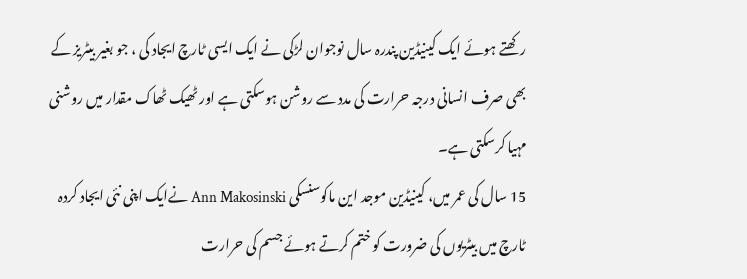رکھتے ہوئے ایک کینیڈین پندرہ سال نوجوان لڑکی نے ایک ایسی ٹارچ ایجاد کی ، جو بغیر بیٹریز کے بھی صرف انسانی درجہ حرارت کی مدد سے روشن ہوسکتی ہے اور ٹھیک ٹھاک مقدار میں روشنی مہیا کرسکتی ہے۔
15 سال کی عمر میں، کینیڈین موجد این ماکوسنسکی Ann Makosinski نےایک اپنی نئی ایجاد کردہ ٹارچ میں بیٹریوں کی ضرورت کو ختم کرتے ہوئے جسم کی حرارت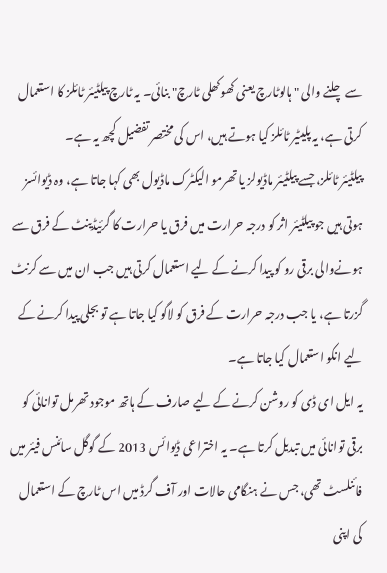سے چلنے والی " ہالوٹارچ یعنی کھوکھلی ٹارچ" بنائی۔ یہ ٹارچ پیلٹیئر ٹائلز کا استعمال کرتی ہے، یہ پلیٹیر ٹائلز کیا ہوتے ہیں، اس کی مختصر تفضیل کچھ یہ ہے۔
پیلٹیئر ٹائلز، جسے پیلٹیئر ماڈیولز یا تھرمو الیکٹرک ماڈیول بھی کہا جاتا ہے، وہ ڈیوائسز ہوتی ہیں جو پیلٹیئر اثر کو درجہ حرارت میں فرق یا حرارت کا گرئیڈینٹ کے فرق سے ہونےوالی برقی رو کو پیدا کرنے کے لیے استعمال کرتی ہیں جب ان میں سے کرنٹ گزرتا ہے، یا جب درجہ حرارت کے فرق کو لاگو کیا جاتا ہے تو بجلی پیدا کرنے کے لیے انکو استعمال کیا جاتا ہے۔
یہ ایل ای ڈی کو روشن کرنے کے لیے صارف کے ہاتھ موجود تھرمل توانائی کو برقی توانائی میں تبدیل کرتا ہے۔ یہ اختراعی ڈیوائس 2013 کے گوگل سائنس فیئر میں فائنلسٹ تھی، جس نے ہنگامی حالات اور آف گرڈ میں اس ٹارچ کے استعمال کی اپنی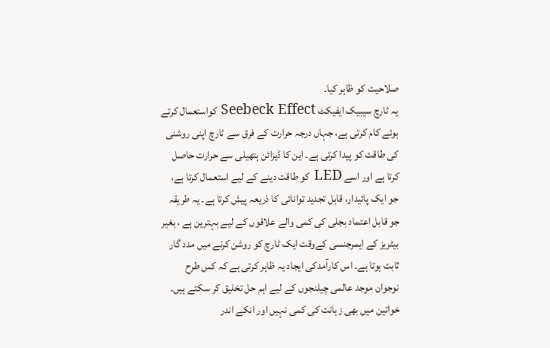صلاحیت کو ظاہر کیا۔
یہ ٹارچ سیبیک ایفیکٹ Seebeck Effect کواستعمال کرتے ہوئے کام کرتی ہے، جہاں درجہ حرارت کے فرق سے ٹارچ اپنی روشنی کی طاقت کو پیدا کرتی ہے۔ این کا ڈیزائن ہتھیلی سے حرارت حاصل کرتا ہے اور اسے LED کو طاقت دینے کے لیے استعمال کرتا ہے، جو ایک پائیدار، قابل تجدید توانائی کا ذریعہ پیش کرتا ہے۔ یہ طریقہ جو قابل اعتماد بجلی کی کمی والے علاقوں کے لیے بہترین ہے ، بغیر بیٹریز کے ایمرجنسی کےوقت ایک ٹارچ کو روشن کرنے میں مدد گار ثابت ہوتا ہے۔ اس کارآمدکی ایجاد یہ ظاہر کرتی ہے کہ کس طرح نوجوان موجد عالمی چیلنجوں کے لیے اہم حل تخلیق کر سکتے ہیں۔ خواتین میں بھی زہانت کی کمی نہیں اور انکے اندر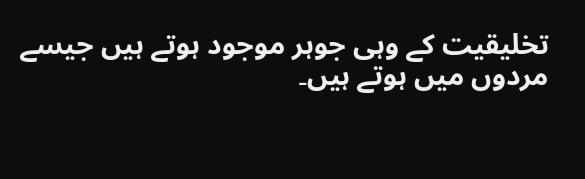تخلیقیت کے وہی جوہر موجود ہوتے ہیں جیسے مردوں میں ہوتے ہیں۔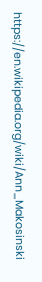https://en.wikipedia.org/wiki/Ann_Makosinski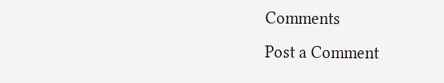Comments
Post a Comment